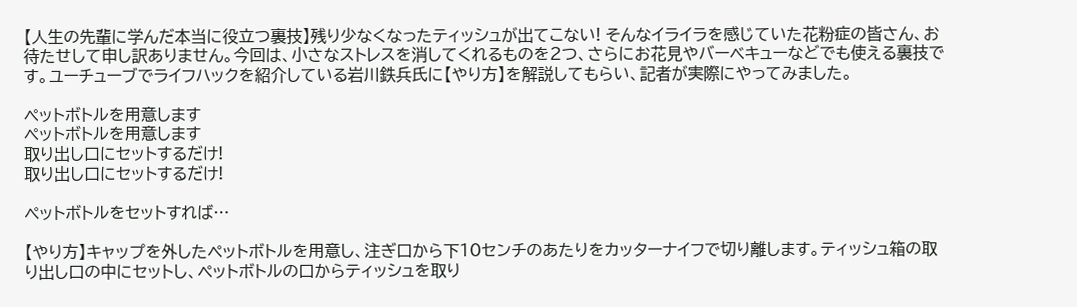【人生の先輩に学んだ本当に役立つ裏技】残り少なくなったティッシュが出てこない! そんなイライラを感じていた花粉症の皆さん、お待たせして申し訳ありません。今回は、小さなストレスを消してくれるものを2つ、さらにお花見やバーベキューなどでも使える裏技です。ユーチューブでライフハックを紹介している岩川鉄兵氏に【やり方】を解説してもらい、記者が実際にやってみました。

ペットボトルを用意します
ペットボトルを用意します
取り出し口にセットするだけ!
取り出し口にセットするだけ!

ペットボトルをセットすれば…

【やり方】キャップを外したペットボトルを用意し、注ぎ口から下10センチのあたりをカッターナイフで切り離します。ティッシュ箱の取り出し口の中にセットし、ペットボトルの口からティッシュを取り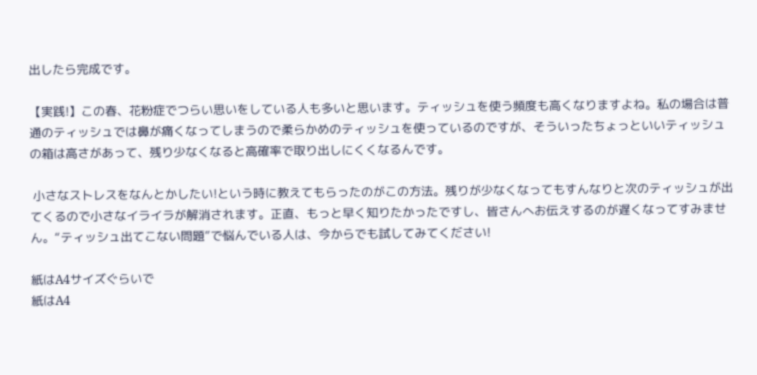出したら完成です。

【実践!】この春、花粉症でつらい思いをしている人も多いと思います。ティッシュを使う頻度も高くなりますよね。私の場合は普通のティッシュでは鼻が痛くなってしまうので柔らかめのティッシュを使っているのですが、そういったちょっといいティッシュの箱は高さがあって、残り少なくなると高確率で取り出しにくくなるんです。

 小さなストレスをなんとかしたい!という時に教えてもらったのがこの方法。残りが少なくなってもすんなりと次のティッシュが出てくるので小さなイライラが解消されます。正直、もっと早く知りたかったですし、皆さんへお伝えするのが遅くなってすみません。“ティッシュ出てこない問題”で悩んでいる人は、今からでも試してみてください!

紙はA4サイズぐらいで
紙はA4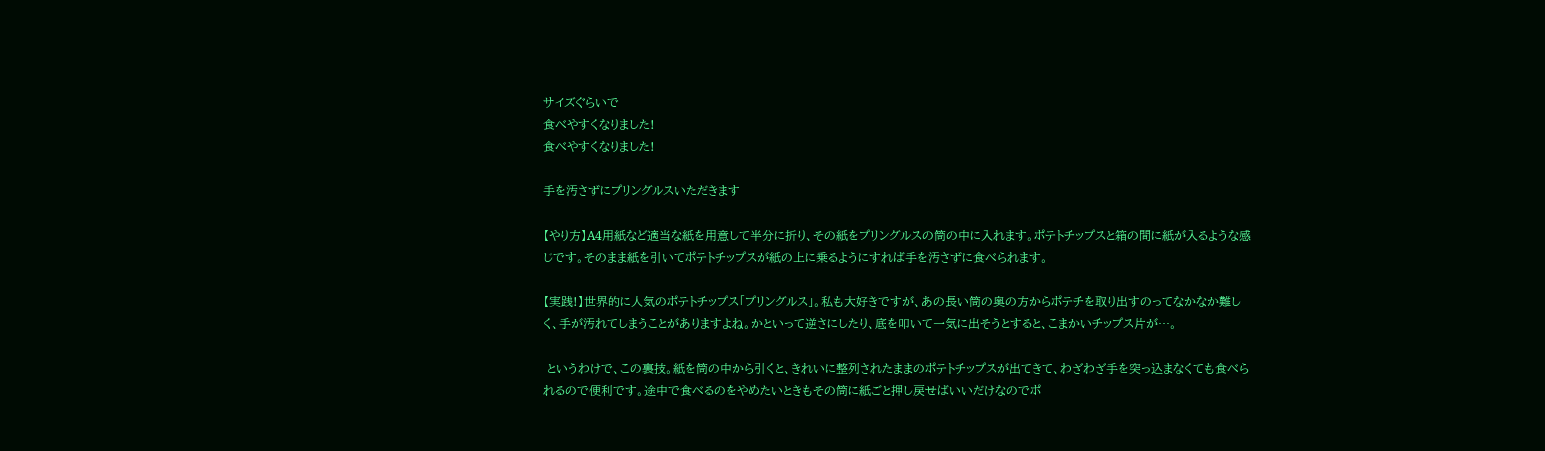サイズぐらいで
食べやすくなりました!
食べやすくなりました!

手を汚さずにプリングルスいただきます

【やり方】A4用紙など適当な紙を用意して半分に折り、その紙をプリングルスの筒の中に入れます。ポテトチップスと箱の間に紙が入るような感じです。そのまま紙を引いてポテトチップスが紙の上に乗るようにすれば手を汚さずに食べられます。

【実践!】世界的に人気のポテトチップス「プリングルス」。私も大好きですが、あの長い筒の奥の方からポテチを取り出すのってなかなか難しく、手が汚れてしまうことがありますよね。かといって逆さにしたり、底を叩いて一気に出そうとすると、こまかいチップス片が…。

 というわけで、この裏技。紙を筒の中から引くと、きれいに整列されたままのポテトチップスが出てきて、わざわざ手を突っ込まなくても食べられるので便利です。途中で食べるのをやめたいときもその筒に紙ごと押し戻せばいいだけなのでポ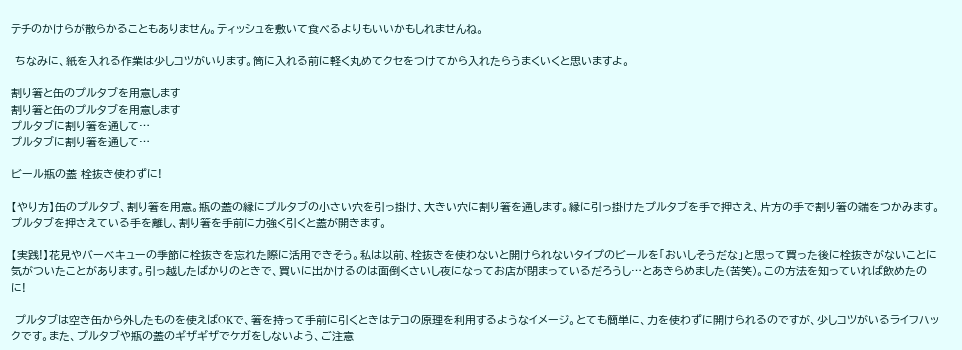テチのかけらが散らかることもありません。ティッシュを敷いて食べるよりもいいかもしれませんね。

 ちなみに、紙を入れる作業は少しコツがいります。筒に入れる前に軽く丸めてクセをつけてから入れたらうまくいくと思いますよ。

割り箸と缶のプルタブを用意します
割り箸と缶のプルタブを用意します
プルタブに割り箸を通して…
プルタブに割り箸を通して…

ビール瓶の蓋 栓抜き使わずに!

【やり方】缶のプルタブ、割り箸を用意。瓶の蓋の縁にプルタブの小さい穴を引っ掛け、大きい穴に割り箸を通します。縁に引っ掛けたプルタブを手で押さえ、片方の手で割り箸の端をつかみます。プルタブを押さえている手を離し、割り箸を手前に力強く引くと蓋が開きます。

【実践!】花見やバーベキューの季節に栓抜きを忘れた際に活用できそう。私は以前、栓抜きを使わないと開けられないタイプのビールを「おいしそうだな」と思って買った後に栓抜きがないことに気がついたことがあります。引っ越したばかりのときで、買いに出かけるのは面倒くさいし夜になってお店が閉まっているだろうし…とあきらめました(苦笑)。この方法を知っていれば飲めたのに!

 プルタブは空き缶から外したものを使えばOKで、箸を持って手前に引くときはテコの原理を利用するようなイメージ。とても簡単に、力を使わずに開けられるのですが、少しコツがいるライフハックです。また、プルタブや瓶の蓋のギザギザでケガをしないよう、ご注意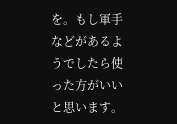を。もし軍手などがあるようでしたら使った方がいいと思います。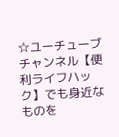☆ユーチューブチャンネル【便利ライフハック】でも身近なものを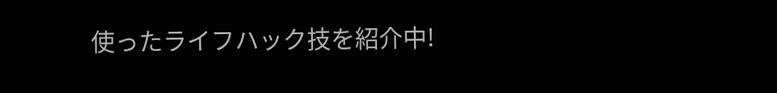使ったライフハック技を紹介中!